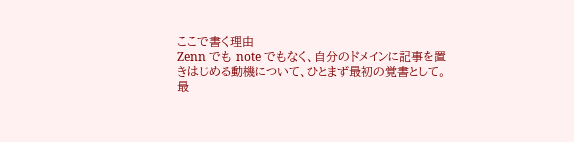ここで書く理由
Zenn でも note でもなく、自分のドメインに記事を置きはじめる動機について、ひとまず最初の覚書として。
最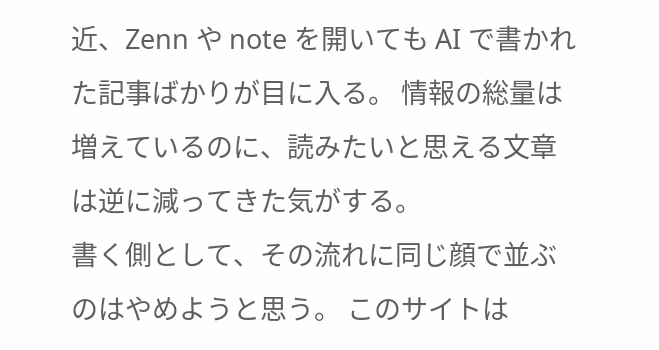近、Zenn や note を開いても AI で書かれた記事ばかりが目に入る。 情報の総量は増えているのに、読みたいと思える文章は逆に減ってきた気がする。
書く側として、その流れに同じ顔で並ぶのはやめようと思う。 このサイトは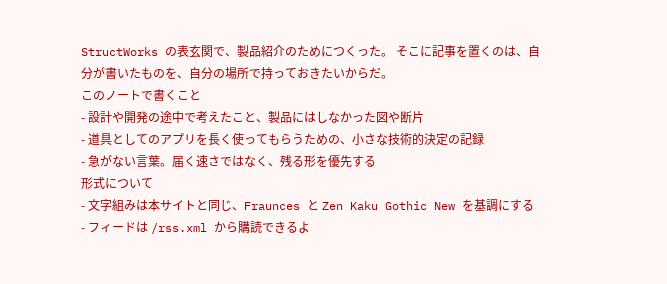StructWorks の表玄関で、製品紹介のためにつくった。 そこに記事を置くのは、自分が書いたものを、自分の場所で持っておきたいからだ。
このノートで書くこと
- 設計や開発の途中で考えたこと、製品にはしなかった図や断片
- 道具としてのアプリを長く使ってもらうための、小さな技術的決定の記録
- 急がない言葉。届く速さではなく、残る形を優先する
形式について
- 文字組みは本サイトと同じ、Fraunces と Zen Kaku Gothic New を基調にする
- フィードは /rss.xml から購読できるよ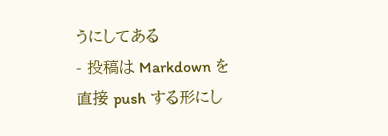うにしてある
- 投稿は Markdown を直接 push する形にし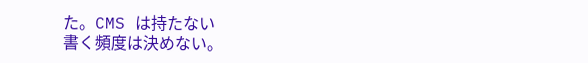た。CMS は持たない
書く頻度は決めない。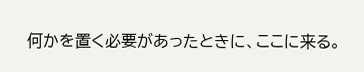何かを置く必要があったときに、ここに来る。